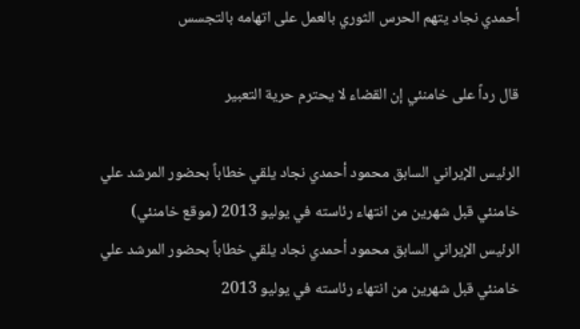أحمدي نجاد يتهم الحرس الثوري بالعمل على اتهامه بالتجسس

قال رداً على خامنئي إن القضاء لا يحترم حرية التعبير

الرئيس الإيراني السابق محمود أحمدي نجاد يلقي خطاباً بحضور المرشد علي خامنئي قبل شهرين من انتهاء رئاسته في يوليو 2013 (موقع خامنئي)
الرئيس الإيراني السابق محمود أحمدي نجاد يلقي خطاباً بحضور المرشد علي خامنئي قبل شهرين من انتهاء رئاسته في يوليو 2013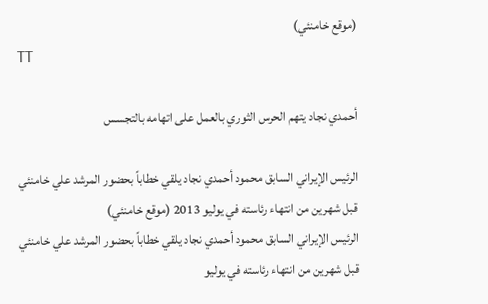(موقع خامنئي)
TT

أحمدي نجاد يتهم الحرس الثوري بالعمل على اتهامه بالتجسس

الرئيس الإيراني السابق محمود أحمدي نجاد يلقي خطاباً بحضور المرشد علي خامنئي قبل شهرين من انتهاء رئاسته في يوليو 2013 (موقع خامنئي)
الرئيس الإيراني السابق محمود أحمدي نجاد يلقي خطاباً بحضور المرشد علي خامنئي قبل شهرين من انتهاء رئاسته في يوليو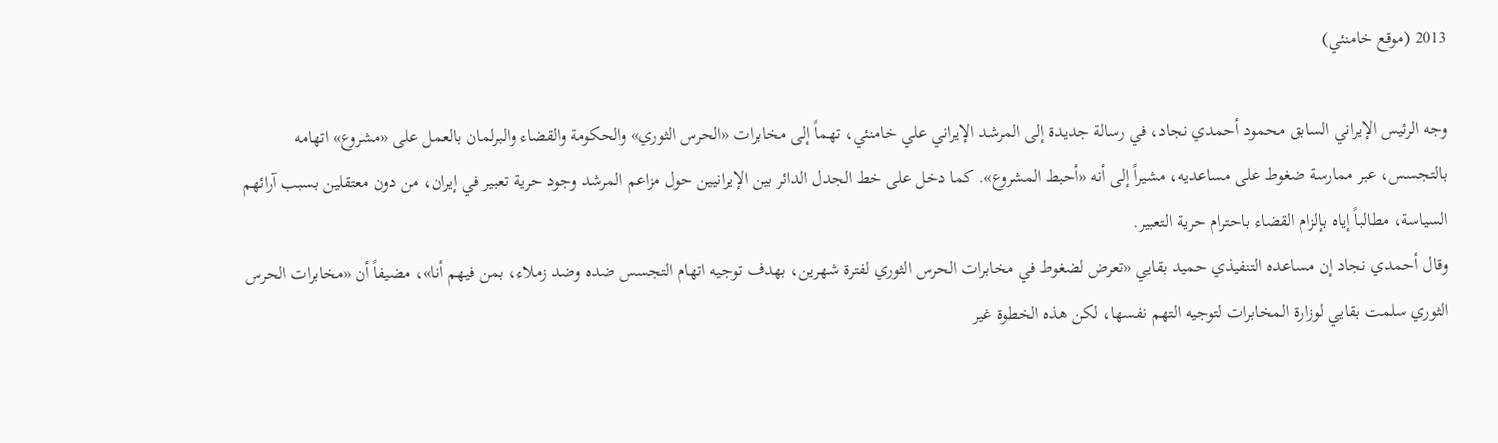2013 (موقع خامنئي)

وجه الرئيس الإيراني السابق محمود أحمدي نجاد، في رسالة جديدة إلى المرشد الإيراني علي خامنئي، تهماً إلى مخابرات «الحرس الثوري» والحكومة والقضاء والبرلمان بالعمل على «مشروع» اتهامه بالتجسس، عبر ممارسة ضغوط على مساعديه، مشيراً إلى أنه «أحبط المشروع». كما دخل على خط الجدل الدائر بين الإيرانيين حول مزاعم المرشد وجود حرية تعبير في إيران، من دون معتقلين بسبب آرائهم السياسة، مطالباً إياه بإلزام القضاء باحترام حرية التعبير.
وقال أحمدي نجاد إن مساعده التنفيذي حميد بقايي «تعرض لضغوط في مخابرات الحرس الثوري لفترة شهرين، بهدف توجيه اتهام التجسس ضده وضد زملاء، بمن فيهم أنا»، مضيفاً أن «مخابرات الحرس الثوري سلمت بقايي لوزارة المخابرات لتوجيه التهم نفسها، لكن هذه الخطوة غير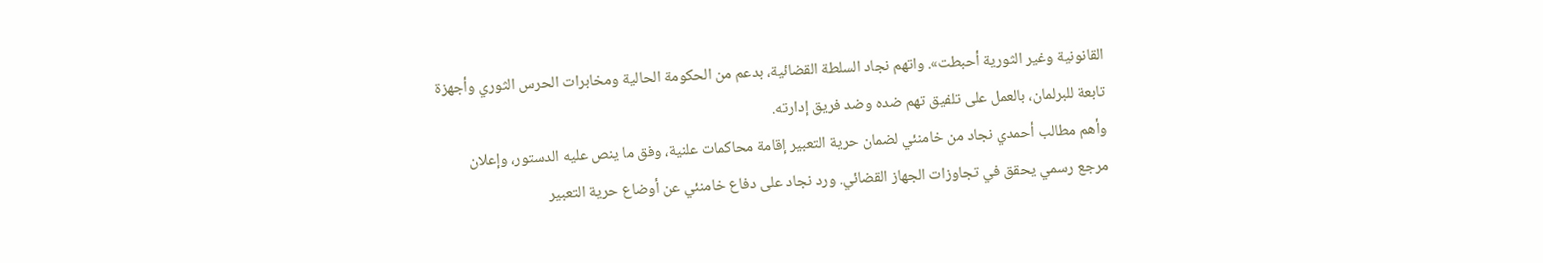القانونية وغير الثورية أحبطت». واتهم نجاد السلطة القضائية، بدعم من الحكومة الحالية ومخابرات الحرس الثوري وأجهزة تابعة للبرلمان، بالعمل على تلفيق تهم ضده وضد فريق إدارته.
وأهم مطالب أحمدي نجاد من خامنئي لضمان حرية التعبير إقامة محاكمات علنية، وفق ما ينص عليه الدستور، وإعلان مرجع رسمي يحقق في تجاوزات الجهاز القضائي. ورد نجاد على دفاع خامنئي عن أوضاع حرية التعبير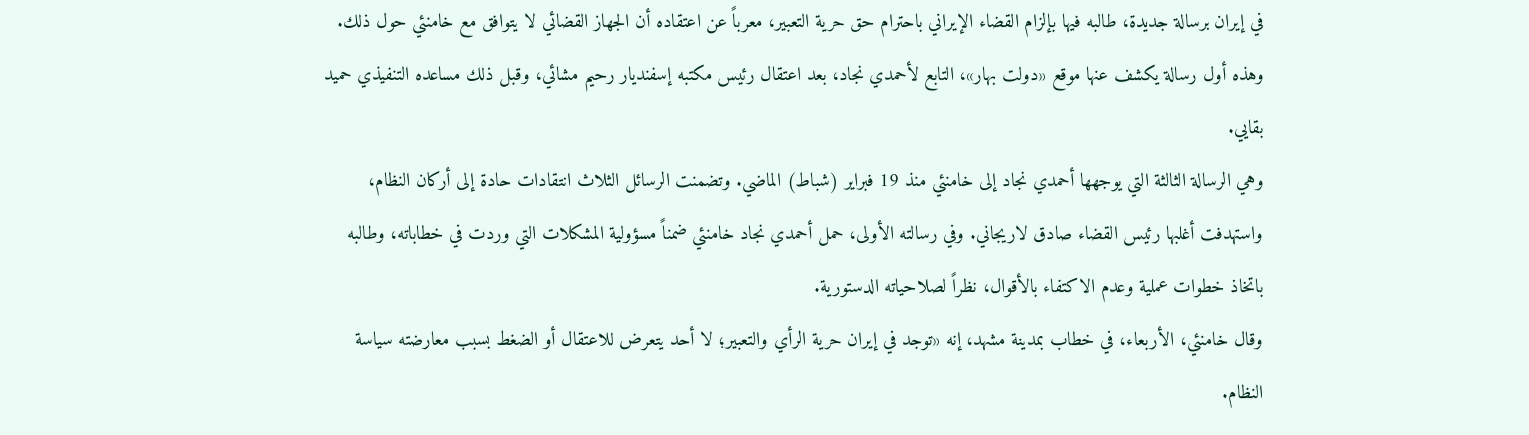في إيران برسالة جديدة، طالبه فيها بإلزام القضاء الإيراني باحترام حق حرية التعبير، معرباً عن اعتقاده أن الجهاز القضائي لا يتوافق مع خامنئي حول ذلك.
وهذه أول رسالة يكشف عنها موقع «دولت بهار»، التابع لأحمدي نجاد، بعد اعتقال رئيس مكتبه إسفنديار رحيم مشائي، وقبل ذلك مساعده التنفيذي حميد بقايي.
وهي الرسالة الثالثة التي يوجهها أحمدي نجاد إلى خامنئي منذ 19 فبراير (شباط) الماضي. وتضمنت الرسائل الثلاث انتقادات حادة إلى أركان النظام، واستهدفت أغلبها رئيس القضاء صادق لاريجاني. وفي رسالته الأولى، حمل أحمدي نجاد خامنئي ضمناً مسؤولية المشكلات التي وردت في خطاباته، وطالبه باتخاذ خطوات عملية وعدم الاكتفاء بالأقوال، نظراً لصلاحياته الدستورية.
وقال خامنئي، الأربعاء، في خطاب بمدينة مشهد، إنه «توجد في إيران حرية الرأي والتعبير؛ لا أحد يتعرض للاعتقال أو الضغط بسبب معارضته سياسة النظام.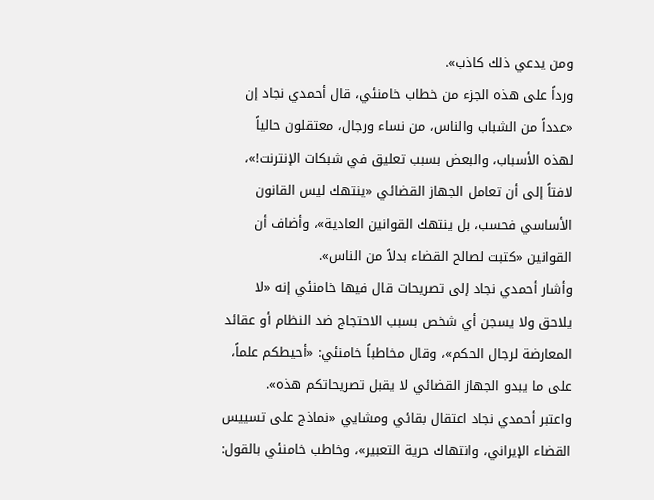ومن يدعي ذلك كاذب».
ورداً على هذه الجزء من خطاب خامنئي، قال أحمدي نجاد إن «عدداً من الشباب والناس، من نساء ورجال، معتقلون حالياً لهذه الأسباب، والبعض بسبب تعليق في شبكات الإنترنت!»، لافتاً إلى أن تعامل الجهاز القضائي «ينتهك ليس القانون الأساسي فحسب، بل ينتهك القوانين العادية»، وأضاف أن القوانين «كتبت لصالح القضاء بدلاً من الناس».
وأشار أحمدي نجاد إلى تصريحات قال فيها خامنئي إنه «لا يلاحق ولا يسجن أي شخص بسبب الاحتجاج ضد النظام أو عقائد المعارضة لرجال الحكم»، وقال مخاطباً خامنئي: «أحيطكم علماً، على ما يبدو الجهاز القضائي لا يقبل تصريحاتكم هذه».
واعتبر أحمدي نجاد اعتقال بقائي ومشايي «نماذج على تسييس القضاء الإيراني، وانتهاك حرية التعبير»، وخاطب خامنئي بالقول: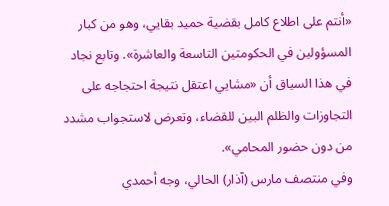«أنتم على اطلاع كامل بقضية حميد بقايي، وهو من كبار المسؤولين في الحكومتين التاسعة والعاشرة». وتابع نجاد في هذا السياق أن «مشايي اعتقل نتيجة احتجاجه على التجاوزات والظلم البين للقضاء، وتعرض لاستجواب مشدد من دون حضور المحامي».
وفي منتصف مارس (آذار) الحالي، وجه أحمدي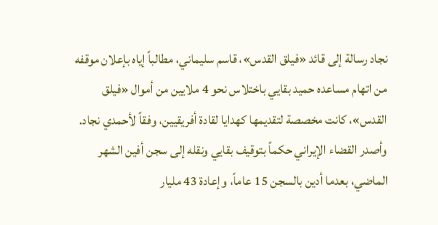نجاد رسالة إلى قائد «فيلق القدس»، قاسم سليماني، مطالباً إياه بإعلان موقفه من اتهام مساعده حميد بقايي باختلاس نحو 4 ملايين من أموال «فيلق القدس»، كانت مخصصة لتقديمها كهدايا لقادة أفريقيين، وفقاً لأحمدي نجاد. وأصدر القضاء الإيراني حكماً بتوقيف بقايي ونقله إلى سجن أفين الشهر الماضي، بعدما أدين بالسجن 15 عاماً، وإعادة 43 مليار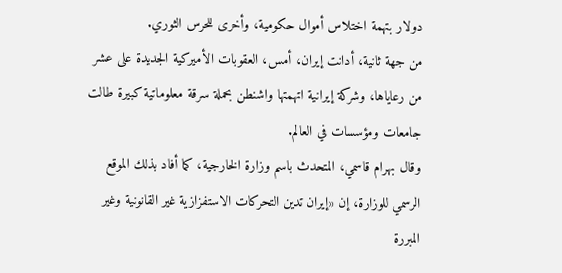دولار بتهمة اختلاس أموال حكومية، وأخرى للحرس الثوري.
من جهة ثانية، أدانت إيران، أمس، العقوبات الأميركية الجديدة على عشر من رعاياها، وشركة إيرانية اتهمتها واشنطن بحملة سرقة معلوماتية كبيرة طالت جامعات ومؤسسات في العالم.
وقال بهرام قاسمي، المتحدث باسم وزارة الخارجية، كما أفاد بذلك الموقع الرسمي للوزارة، إن «إيران تدين التحركات الاستفزازية غير القانونية وغير المبررة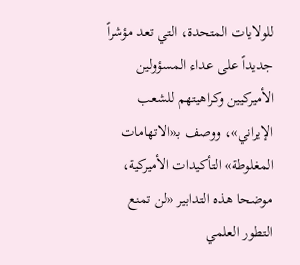للولايات المتحدة، التي تعد مؤشراً جديداً على عداء المسؤولين الأميركيين وكراهيتهم للشعب الإيراني»، ووصف بـ«الاتهامات المغلوطة» التأكيدات الأميركية، موضحا هذه التدابير «لن تمنع التطور العلمي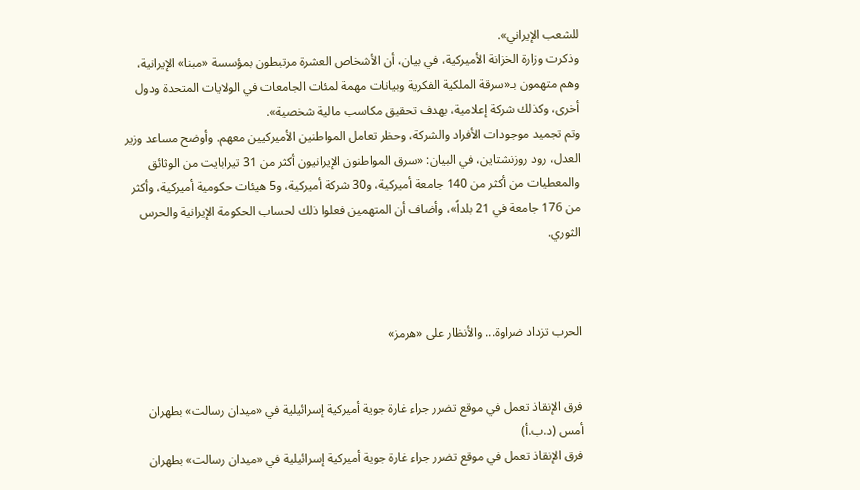للشعب الإيراني».
وذكرت وزارة الخزانة الأميركية، في بيان، أن الأشخاص العشرة مرتبطون بمؤسسة «مبنا» الإيرانية، وهم متهمون بـ«سرقة الملكية الفكرية وبيانات مهمة لمئات الجامعات في الولايات المتحدة ودول أخرى، وكذلك شركة إعلامية، بهدف تحقيق مكاسب مالية شخصية».
وتم تجميد موجودات الأفراد والشركة، وحظر تعامل المواطنين الأميركيين معهم. وأوضح مساعد وزير العدل، رود روزنشتاين، في البيان: «سرق المواطنون الإيرانيون أكثر من 31 تيرابايت من الوثائق والمعطيات من أكثر من 140 جامعة أميركية، و30 شركة أميركية، و5 هيئات حكومية أميركية، وأكثر من 176 جامعة في 21 بلداً»، وأضاف أن المتهمين فعلوا ذلك لحساب الحكومة الإيرانية والحرس الثوري.



الحرب تزداد ضراوة... والأنظار على «هرمز»


فرق الإنقاذ تعمل في موقع تضرر جراء غارة جوية أميركية إسرائيلية في «ميدان رسالت» بطهران أمس (د.ب.أ)
فرق الإنقاذ تعمل في موقع تضرر جراء غارة جوية أميركية إسرائيلية في «ميدان رسالت» بطهران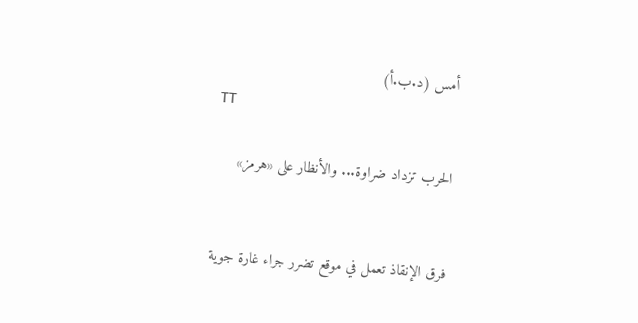أمس (د.ب.أ)
TT

الحرب تزداد ضراوة... والأنظار على «هرمز»


فرق الإنقاذ تعمل في موقع تضرر جراء غارة جوية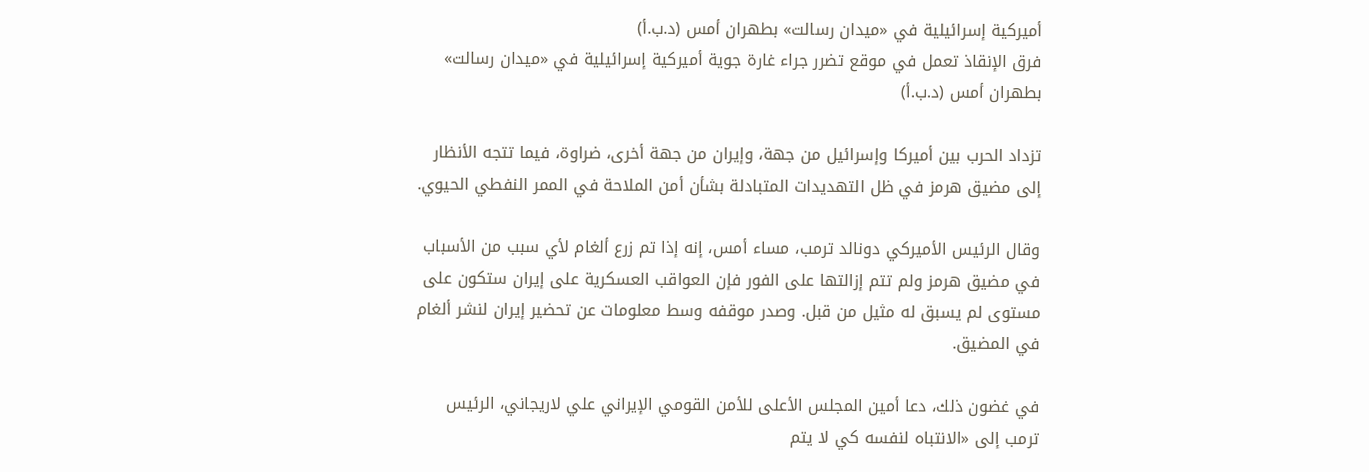أميركية إسرائيلية في «ميدان رسالت» بطهران أمس (د.ب.أ)
فرق الإنقاذ تعمل في موقع تضرر جراء غارة جوية أميركية إسرائيلية في «ميدان رسالت» بطهران أمس (د.ب.أ)

تزداد الحرب بين أميركا وإسرائيل من جهة، وإيران من جهة أخرى، ضراوة، فيما تتجه الأنظار إلى مضيق هرمز في ظل التهديدات المتبادلة بشأن أمن الملاحة في الممر النفطي الحيوي.

وقال الرئيس الأميركي دونالد ترمب، مساء أمس، إنه إذا تم زرع ألغام ‌لأي ‌سبب من ‌الأسباب في مضيق هرمز ولم تتم إزالتها على ‌الفور ‌فإن العواقب ‌العسكرية على ‌إيران ‌ستكون على مستوى لم يسبق له مثيل من قبل. وصدر موقفه وسط معلومات عن تحضير إيران لنشر ألغام في المضيق.

في غضون ذلك، دعا أمين المجلس الأعلى للأمن القومي الإيراني علي لاريجاني، الرئيس ترمب إلى «الانتباه لنفسه كي لا يتم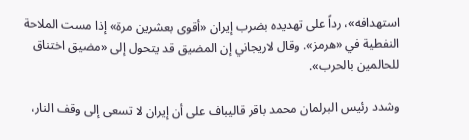استهدافه»، رداً على تهديده بضرب إيران «أقوى بعشرين مرة» إذا مست الملاحة النفطية في «هرمز». وقال لاريجاني إن المضيق قد يتحول إلى «مضيق اختناق للحالمين بالحرب».

وشدد رئيس البرلمان محمد باقر قاليباف على أن إيران لا تسعى إلى وقف النار،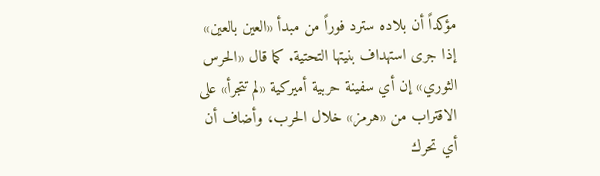مؤكداً أن بلاده سترد فوراً من مبدأ «العين بالعين» إذا جرى استهداف بنيتها التحتية. كما قال «الحرس الثوري» إن أي سفينة حربية أميركية «لم تتجرأ» على الاقتراب من «هرمز» خلال الحرب، وأضاف أن أي تحرك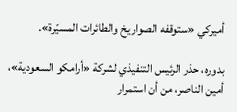أميركي «ستوقفه الصواريخ والطائرات المسيّرة».

بدوره، حذر الرئيس التنفيذي لشركة «أرامكو السعودية»، أمين الناصر، من أن استمرار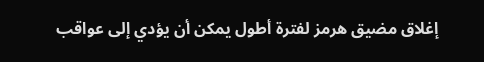إغلاق مضيق هرمز لفترة أطول يمكن أن يؤدي إلى عواقب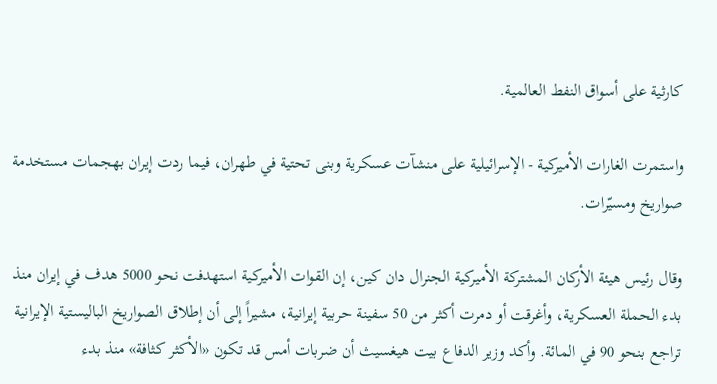كارثية على أسواق النفط ‌العالمية.

واستمرت الغارات الأميركية - الإسرائيلية على منشآت عسكرية وبنى تحتية في طهران، فيما ردت إيران بهجمات مستخدمة صواريخ ومسيّرات.

وقال رئيس هيئة الأركان المشتركة الأميركية الجنرال دان كين، إن القوات الأميركية استهدفت نحو 5000 هدف في إيران منذ بدء الحملة العسكرية، وأغرقت أو دمرت أكثر من 50 سفينة حربية إيرانية، مشيراً إلى أن إطلاق الصواريخ الباليستية الإيرانية تراجع بنحو 90 في المائة. وأكد وزير الدفاع بيت هيغسيث أن ضربات أمس قد تكون «الأكثر كثافة» منذ بدء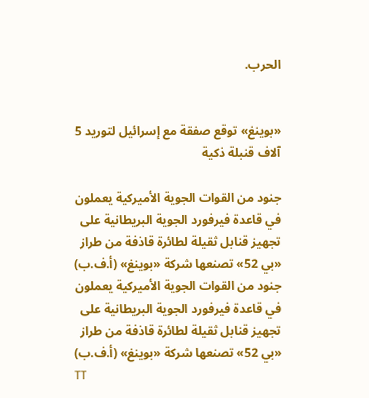الحرب.


«بوينغ» توقع صفقة مع إسرائيل لتوريد 5 آلاف قنبلة ذكية

جنود من القوات الجوية الأميركية يعملون في قاعدة فيرفورد الجوية البريطانية على تجهيز قنابل ثقيلة لطائرة قاذفة من طراز «بي 52» تصنعها شركة «بوينغ» (أ.ف.ب)
جنود من القوات الجوية الأميركية يعملون في قاعدة فيرفورد الجوية البريطانية على تجهيز قنابل ثقيلة لطائرة قاذفة من طراز «بي 52» تصنعها شركة «بوينغ» (أ.ف.ب)
TT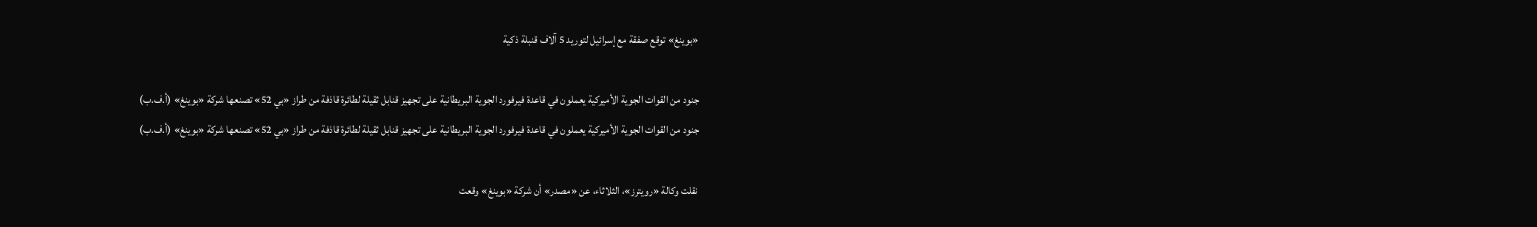«بوينغ» توقع صفقة مع إسرائيل لتوريد 5 آلاف قنبلة ذكية

جنود من القوات الجوية الأميركية يعملون في قاعدة فيرفورد الجوية البريطانية على تجهيز قنابل ثقيلة لطائرة قاذفة من طراز «بي 52» تصنعها شركة «بوينغ» (أ.ف.ب)
جنود من القوات الجوية الأميركية يعملون في قاعدة فيرفورد الجوية البريطانية على تجهيز قنابل ثقيلة لطائرة قاذفة من طراز «بي 52» تصنعها شركة «بوينغ» (أ.ف.ب)

نقلت وكالة «رويترز»، الثلاثاء، عن «مصدر» أن شركة «بوينغ» وقعت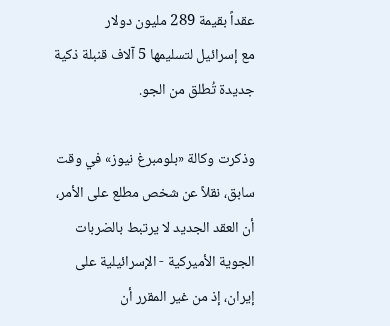عقداً بقيمة 289 مليون ‌دولار مع ‌إسرائيل لتسليمها 5 آلاف قنبلة ذكية جديدة تُطلق من الجو.

وذكرت وكالة «بلومبرغ نيوز» في وقت سابق، نقلاً عن شخص ‌مطلع ‌على الأمر، أن العقد ‌الجديد لا يرتبط ‌بالضربات الجوية الأميركية - الإسرائيلية على إيران، إذ من غير المقرر أن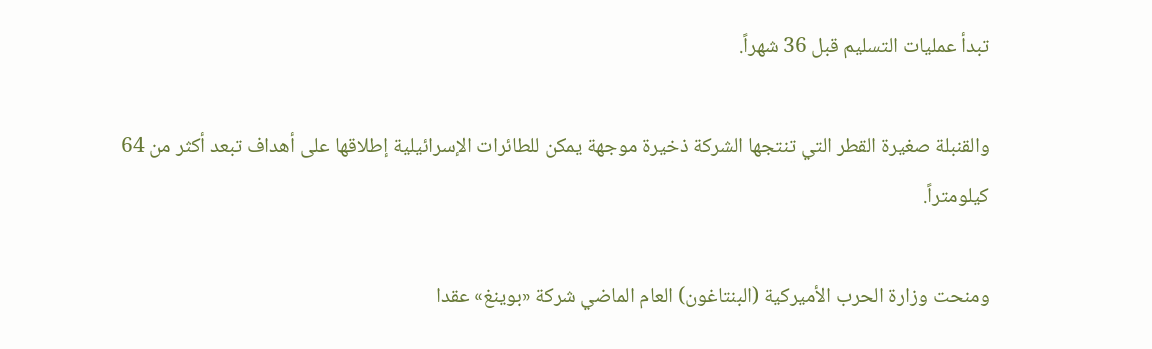تبدأ ‌عمليات التسليم قبل 36 شهراً.

والقنبلة صغيرة القطر التي تنتجها الشركة ذخيرة موجهة يمكن للطائرات الإسرائيلية إطلاقها على أهداف تبعد أكثر من 64 كيلومتراً.

ومنحت وزارة الحرب الأميركية (البنتاغون) العام الماضي شركة «بوينغ» عقدا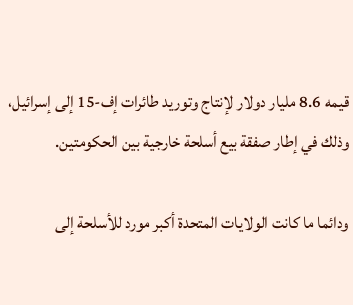قيمه 8.6 مليار ‌دولار لإنتاج ‌وتوريد طائرات إف-15 إلى إسرائيل، وذلك في إطار ‌صفقة بيع أسلحة خارجية بين الحكومتين.

ودائما ‌ما كانت الولايات المتحدة أكبر مورد للأسلحة إلى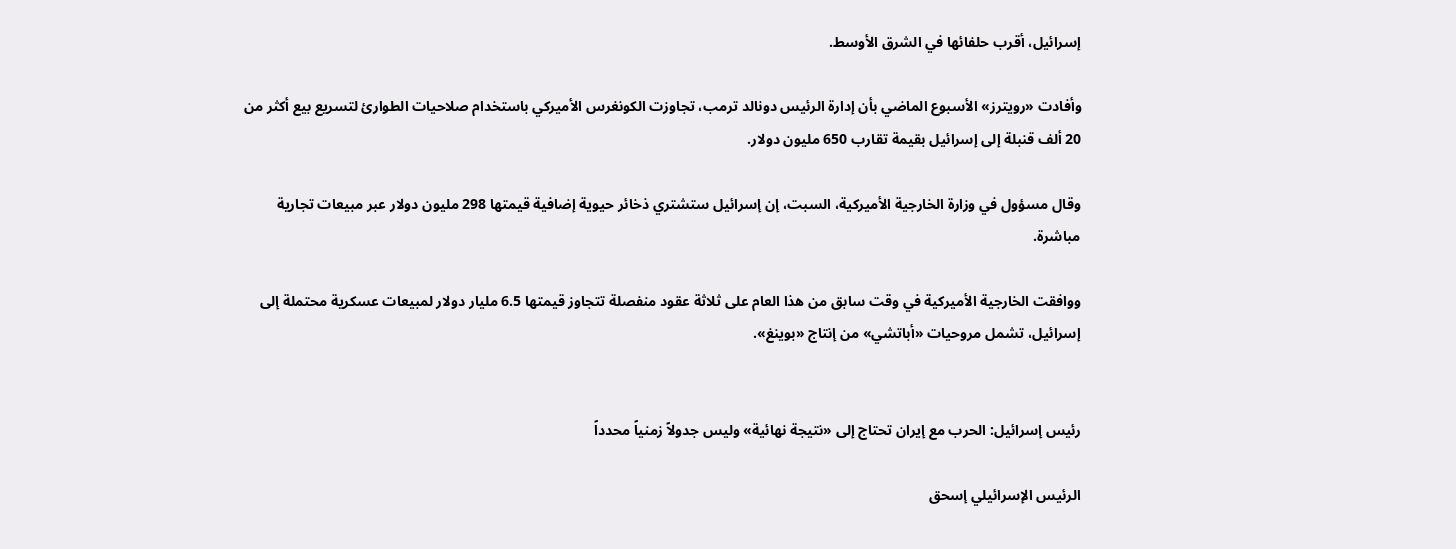إسرائيل، أقرب حلفائها في الشرق الأوسط.

وأفادت «رويترز» الأسبوع الماضي بأن إدارة الرئيس ‌دونالد ترمب، تجاوزت الكونغرس الأميركي باستخدام صلاحيات الطوارئ لتسريع بيع أكثر من 20 ألف قنبلة إلى إسرائيل بقيمة تقارب 650 مليون دولار.

وقال مسؤول في وزارة الخارجية الأميركية، السبت، إن إسرائيل ستشتري ذخائر حيوية إضافية قيمتها 298 مليون دولار عبر مبيعات تجارية مباشرة.

ووافقت الخارجية الأميركية في وقت سابق من هذا العام على ثلاثة عقود منفصلة تتجاوز قيمتها 6.5 مليار دولار لمبيعات عسكرية محتملة إلى إسرائيل، تشمل مروحيات «أباتشي» من إنتاج «بوينغ».


رئيس إسرائيل: الحرب مع إيران تحتاج إلى «نتيجة نهائية» وليس جدولاً زمنياً محدداً

الرئيس الإسرائيلي إسحق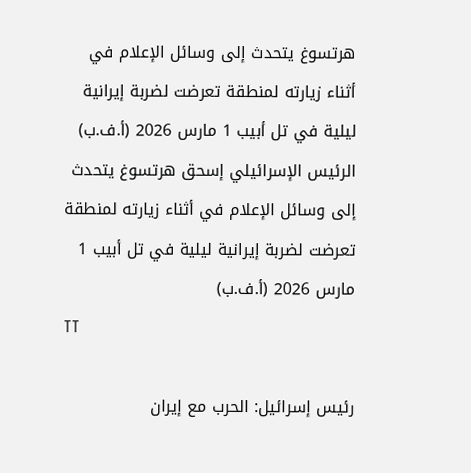هرتسوغ يتحدث إلى وسائل الإعلام في أثناء زيارته لمنطقة تعرضت لضربة إيرانية ليلية في تل أبيب 1 مارس 2026 (أ.ف.ب)
الرئيس الإسرائيلي إسحق هرتسوغ يتحدث إلى وسائل الإعلام في أثناء زيارته لمنطقة تعرضت لضربة إيرانية ليلية في تل أبيب 1 مارس 2026 (أ.ف.ب)
TT

رئيس إسرائيل: الحرب مع إيران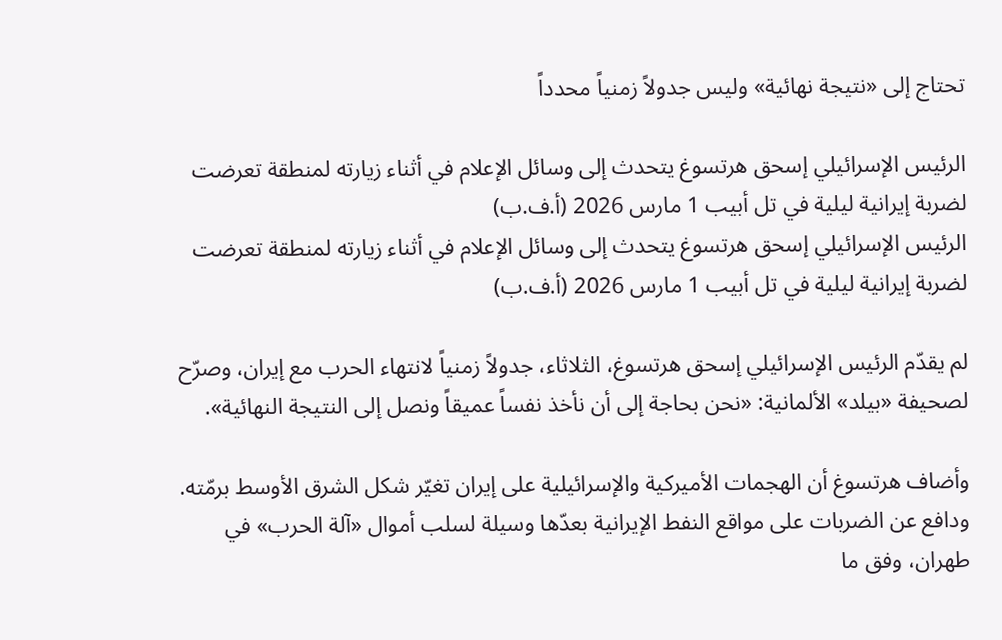تحتاج إلى «نتيجة نهائية» وليس جدولاً زمنياً محدداً

الرئيس الإسرائيلي إسحق هرتسوغ يتحدث إلى وسائل الإعلام في أثناء زيارته لمنطقة تعرضت لضربة إيرانية ليلية في تل أبيب 1 مارس 2026 (أ.ف.ب)
الرئيس الإسرائيلي إسحق هرتسوغ يتحدث إلى وسائل الإعلام في أثناء زيارته لمنطقة تعرضت لضربة إيرانية ليلية في تل أبيب 1 مارس 2026 (أ.ف.ب)

لم يقدّم الرئيس الإسرائيلي إسحق هرتسوغ، الثلاثاء، جدولاً زمنياً لانتهاء الحرب مع إيران، وصرّح لصحيفة «بيلد» الألمانية: «نحن بحاجة إلى أن نأخذ نفساً عميقاً ونصل إلى النتيجة النهائية».

وأضاف هرتسوغ أن الهجمات الأميركية والإسرائيلية على إيران تغيّر شكل الشرق الأوسط برمّته. ودافع عن الضربات على مواقع النفط الإيرانية بعدّها وسيلة لسلب أموال «آلة الحرب» في طهران، وفق ما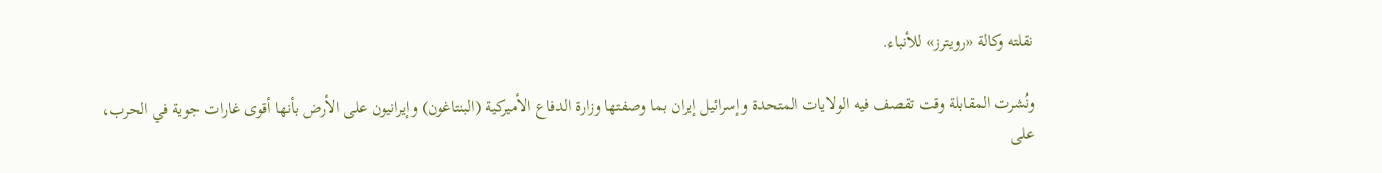نقلته وكالة «رويترز» للأنباء.

ونُشرت المقابلة وقت تقصف فيه الولايات المتحدة وإسرائيل إيران بما وصفتها وزارة الدفاع الأميركية (البنتاغون) وإيرانيون على الأرض بأنها أقوى غارات جوية في الحرب، على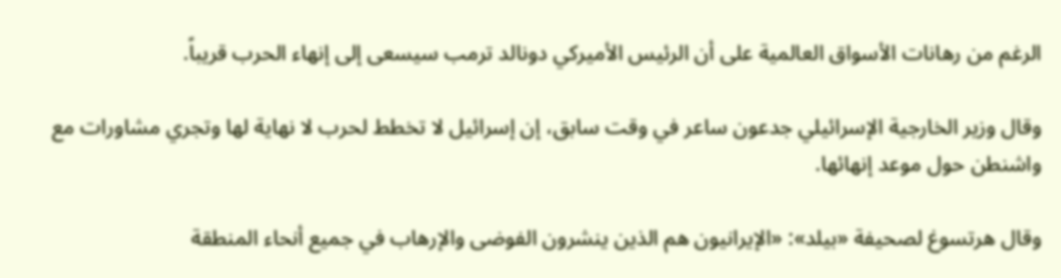الرغم من رهانات الأسواق العالمية على أن الرئيس الأميركي دونالد ترمب سيسعى إلى إنهاء الحرب قريباً.

وقال وزير الخارجية الإسرائيلي جدعون ساعر في وقت سابق، إن إسرائيل لا تخطط لحرب لا نهاية لها وتجري مشاورات مع واشنطن حول موعد إنهائها.

وقال هرتسوغ لصحيفة «بيلد»: «الإيرانيون هم الذين ينشرون الفوضى والإرهاب في جميع أنحاء المنطقة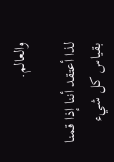والعالم.

لذا أعتقد أننا إذا قمنا بقياس كل شيء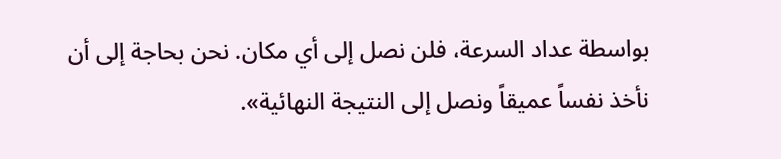بواسطة عداد السرعة، فلن نصل إلى أي مكان. نحن بحاجة إلى أن نأخذ نفساً عميقاً ونصل إلى النتيجة النهائية».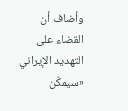وأضاف أن القضاء على التهديد الإيراني «سيمكّن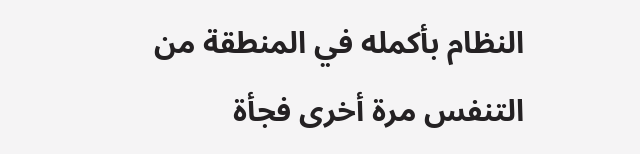النظام بأكمله في المنطقة من التنفس مرة أخرى فجأة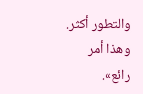والتطور أكثر. وهذا أمر رائع».